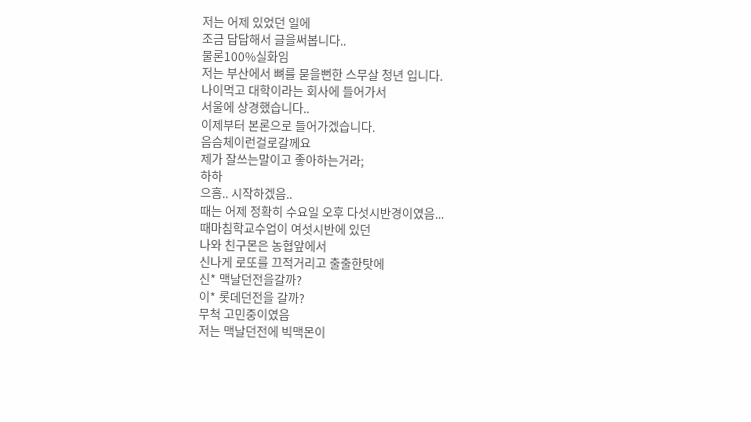저는 어제 있었던 일에
조금 답답해서 글을써봅니다..
물론100%실화임
저는 부산에서 뼈를 묻을뻔한 스무살 청년 입니다.
나이먹고 대학이라는 회사에 들어가서
서울에 상경했습니다..
이제부터 본론으로 들어가겠습니다.
음슴체이런걸로갈께요
제가 잘쓰는말이고 좋아하는거라;
하하
으흠.. 시작하겠음..
때는 어제 정확히 수요일 오후 다섯시반경이였음...
때마침학교수업이 여섯시반에 있던
나와 친구몬은 농협앞에서
신나게 로또를 끄적거리고 출출한탓에
신* 맥날던전을갈까?
이* 롯데던전을 갈까?
무척 고민중이였음
저는 맥날던전에 빅맥몬이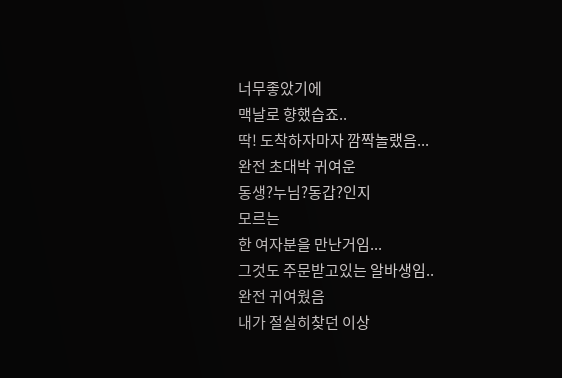너무좋았기에
맥날로 향했습죠..
딱! 도착하자마자 깜짝놀랬음...
완전 초대박 귀여운
동생?누님?동갑?인지
모르는
한 여자분을 만난거임...
그것도 주문받고있는 알바생임..
완전 귀여웠음
내가 절실히찾던 이상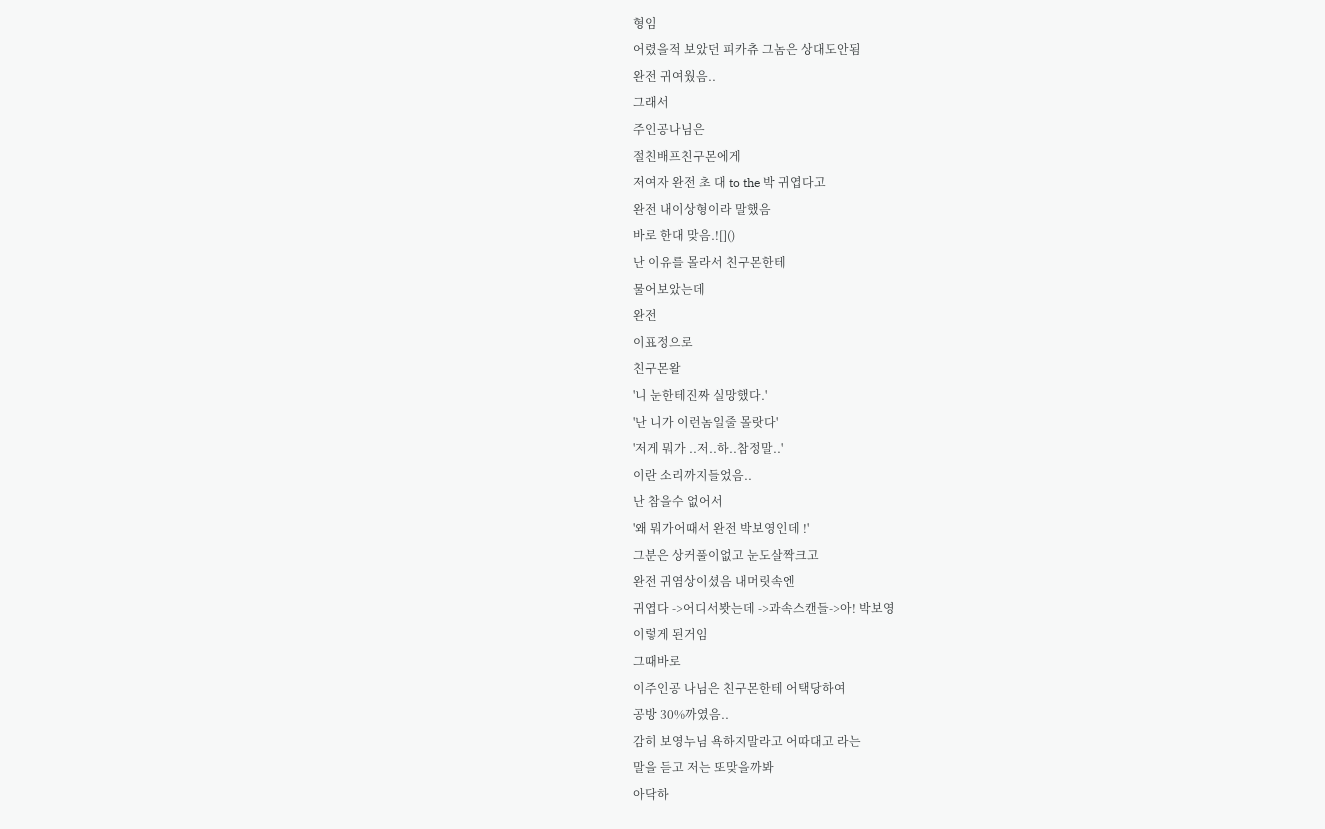형임
어렸을적 보았던 피카츄 그놈은 상대도안됨
완전 귀여웠음..
그래서
주인공나님은
절친배프친구몬에게
저여자 완전 초 대 to the 박 귀엽다고
완전 내이상형이라 말했음
바로 한대 맞음.![]()
난 이유를 몰라서 친구몬한테
물어보았는데
완전
이표정으로
친구몬왈
'니 눈한테진짜 실망했다.'
'난 니가 이런놈일줄 몰랏다'
'저게 뭐가 ..저..하..참정말..'
이란 소리까지들었음..
난 참을수 없어서
'왜 뭐가어때서 완전 박보영인데 !'
그분은 상커풀이없고 눈도살짝크고
완전 귀염상이셨음 내머릿속엔
귀엽다 ->어디서봣는데 ->과속스캔들->아! 박보영
이렇게 된거임
그때바로
이주인공 나님은 친구몬한테 어택당하여
공방 30%까였음..
감히 보영누님 욕하지말라고 어따대고 라는
말을 듣고 저는 또맞을까봐
아닥하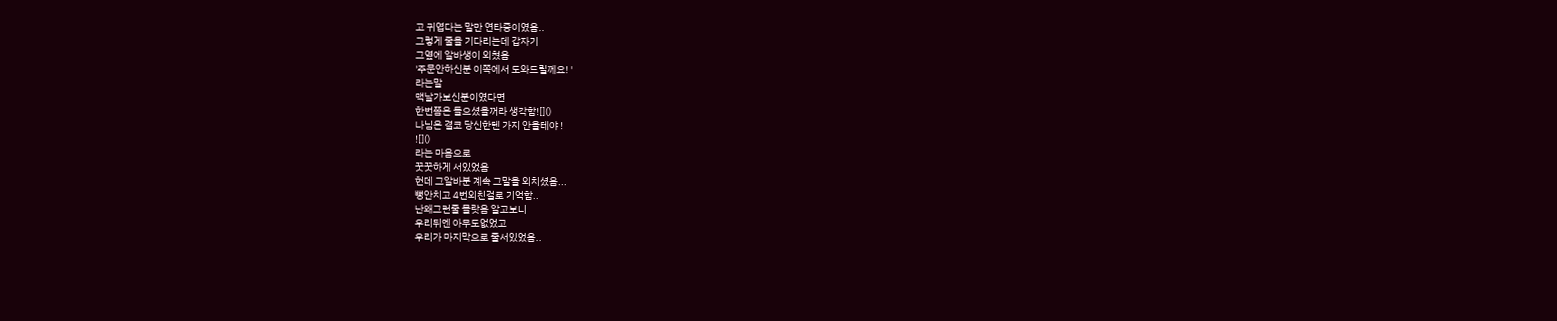고 귀엽다는 말만 연타중이였음..
그렇게 줄을 기다리는데 갑자기
그옆에 알바생이 외쳤음
'주문안하신분 이쪽에서 도와드릴께요! '
라는말
맥날가보신분이였다면
한번쯤은 들으셨을꺼라 생각함![]()
나님은 결코 당신한텐 가지 안을테야 !
![]()
라는 마음으로
꿋꿋하게 서있었음
헌데 그알바분 계속 그말을 외치셨음...
뻥안치고 4번외친걸로 기억함..
난왜그런줄 몰랏음 알고보니
우리뒤엔 아무도없었고
우리가 마지막으로 줄서있었음..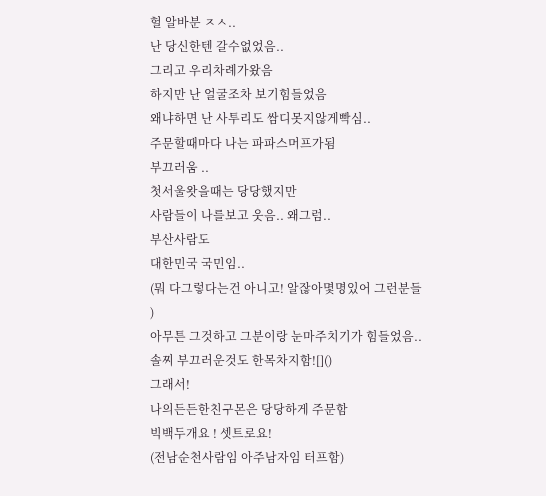헐 알바분 ㅈㅅ..
난 당신한텐 갈수없었음..
그리고 우리차례가왔음
하지만 난 얼굴조차 보기힘들었음
왜냐하면 난 사투리도 쌈디못지않게빡심..
주문할때마다 나는 파파스머프가됨
부끄러움 ..
첫서울왓을때는 당당했지만
사람들이 나를보고 웃음.. 왜그럼..
부산사람도
대한민국 국민임..
(뭐 다그렇다는건 아니고! 알잖아몇명있어 그런분들
)
아무튼 그것하고 그분이랑 눈마주치기가 힘들었음..
솔찌 부끄러운것도 한목차지함![]()
그래서!
나의든든한친구몬은 당당하게 주문함
빅백두개요 ! 셋트로요!
(전남순천사람임 아주남자임 터프함)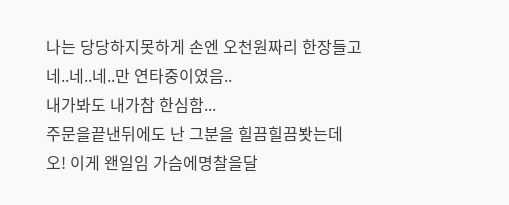나는 당당하지못하게 손엔 오천원짜리 한장들고
네..네..네..만 연타중이였음..
내가봐도 내가참 한심함...
주문을끝낸뒤에도 난 그분을 힐끔힐끔봣는데
오! 이게 왠일임 가슴에명찰을달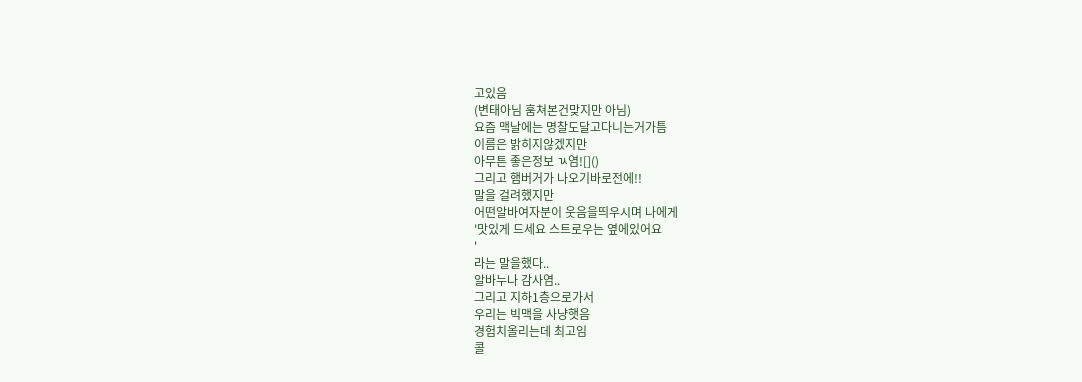고있음
(변태아님 훔쳐본건맞지만 아님)
요즘 맥날에는 명찰도달고다니는거가틈
이름은 밝히지않겠지만
아무튼 좋은정보 ㄳ염![]()
그리고 햄버거가 나오기바로전에!!
말을 걸려했지만
어떤알바여자분이 웃음을띄우시며 나에게
'맛있게 드세요 스트로우는 옆에있어요
'
라는 말을했다..
알바누나 감사염..
그리고 지하1층으로가서
우리는 빅맥을 사냥햇음
경험치올리는데 최고임
콜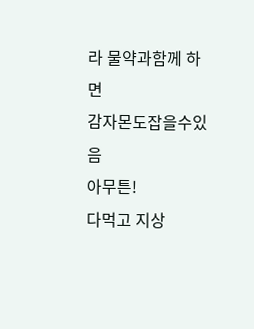라 물약과함께 하면
감자몬도잡을수있음
아무튼!
다먹고 지상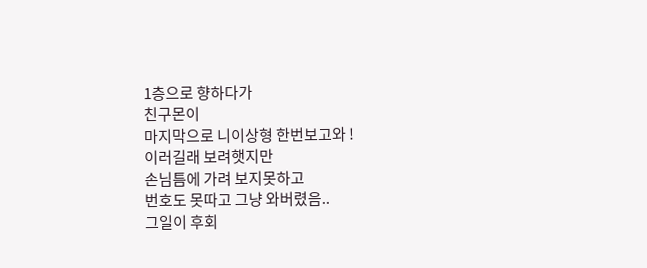1층으로 향하다가
친구몬이
마지막으로 니이상형 한번보고와 !
이러길래 보려햇지만
손님틈에 가려 보지못하고
번호도 못따고 그냥 와버렸음..
그일이 후회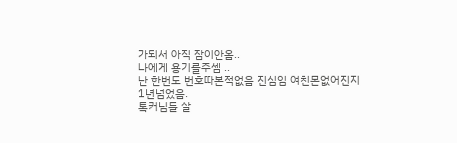가되서 아직 잠이안옴..
나에게 용기를주셈 ..
난 한번도 번호따본적없음 진심임 여친몬없어진지
1년넘었음.
톡커님들 살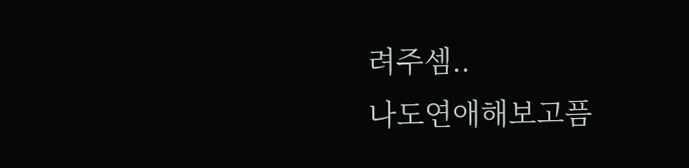려주셈..
나도연애해보고픔